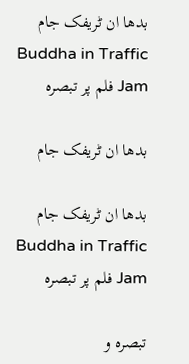بدھا ان ٹریفک جام Buddha in Traffic Jam فلم پر تبصرہ

بدھا ان ٹریفک جام

بدھا ان ٹریفک جام Buddha in Traffic Jam فلم پر تبصرہ

تبصرہ و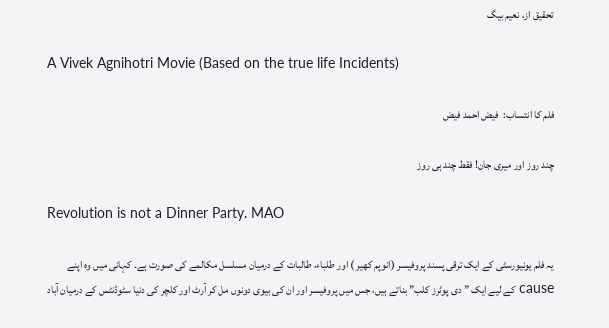تحقیق از، نعیم بیگ

A Vivek Agnihotri Movie (Based on the true life Incidents)

فلم کا انتساب:  فیض احمد فیض

چند روز اور میری جان! فقط چند ہی روز

Revolution is not a Dinner Party. MAO

یہ فلم یونیورسٹی کے ایک ترقی پسند پروفیسر (انوپم کھیر ) اور طلباء، طالبات کے درمیان مسلسل مکالمے کی صورت ہے۔ کہانی میں وہ اپنے cause کے لیے ایک ” دی پوٹرز کلب” بناتے ہیں، جس میں پروفیسر اور ان کی بیوی دونوں مل کر آرٹ اور کلچر کی دنیا سٹوڈنٹس کے درمیان آباد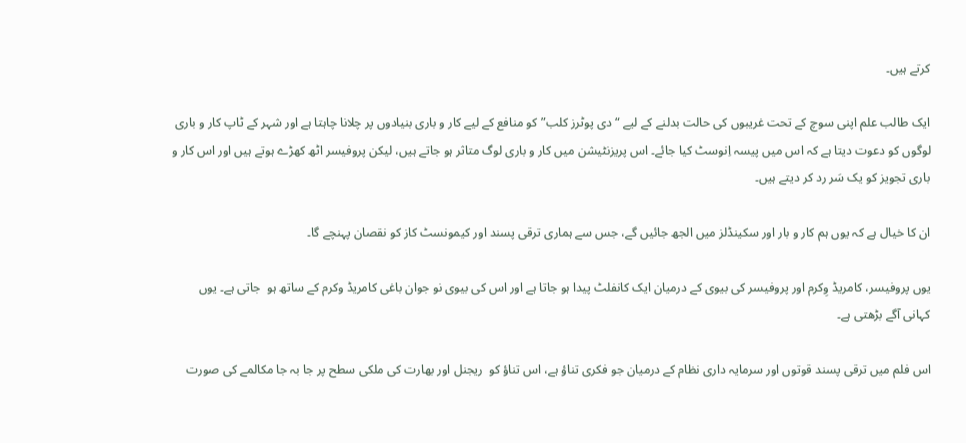کرتے ہیں۔

ایک طالب علم اپنی سوچ کے تحت غریبوں کی حالت بدلنے کے لیے “دی پوٹرز کلب” کو منافع کے لیے کار و باری بنیادوں پر چلانا چاہتا ہے اور شہر کے ٹاپ کار و باری لوگوں کو دعوت دیتا ہے کہ اس میں پیسہ اِنوسٹ کیا جائے۔ اس پریزنٹیشن میں کار و باری لوگ متاثر ہو جاتے ہیں، لیکن پروفیسر اٹھ کھڑے ہوتے ہیں اور اس کار و باری تجویز کو یک سَر رد کر دیتے ہیں۔

ان کا خیال ہے کہ یوں ہم کار و بار اور سکینڈلز میں الجھ جائیں گے، جس سے ہماری ترقی پسند اور کیمونسٹ کاز کو نقصان پہنچے گا۔

یوں پروفیسر، کامریڈ وِکرم اور پروفیسر کی بیوی کے درمیان ایک کانفلٹ پیدا ہو جاتا ہے اور اس کی بیوی نو جوان باغی کامریڈ وکرم کے ساتھ ہو  جاتی ہے۔ یوں کہانی آگے بڑھتی ہے۔

اس فلم میں ترقی پسند قوتوں اور سرمایہ داری نظام کے درمیان جو فکری تناؤ ہے، اس تناؤ کو  ریجنل اور بھارت کی ملکی سطح پر جا بہ جا مکالمے کی صورت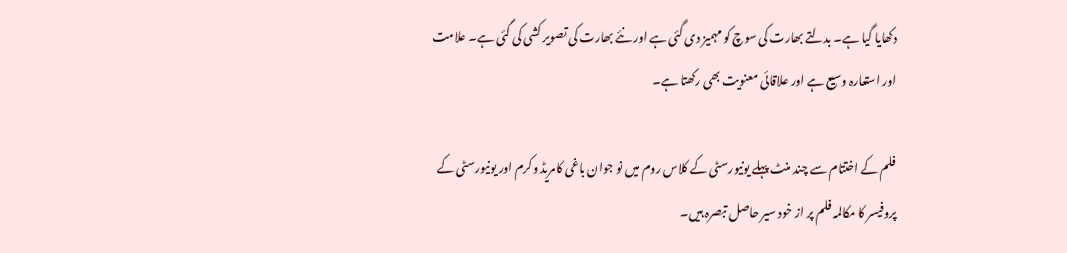دکھایا گیا ہے۔ بدلتے بھارت کی سوچ کو مہمیز دی گئی ہے اور نئے بھارت کی تصویر کشی کی گئی ہے۔ علامت اور استعارہ وسیع ہے اور علاقائی معنویت بھی رکھتا ہے۔

فلم کے اختتام سے چند منٹ پہلے یونیورسٹی کے کلاس روم میں نو جوان باغی کامریڈ وکرم اور یونیورسٹی کے پروفیسر کا مکالمہ فلم پر از خود سیر حاصل تبصرہ ہیں۔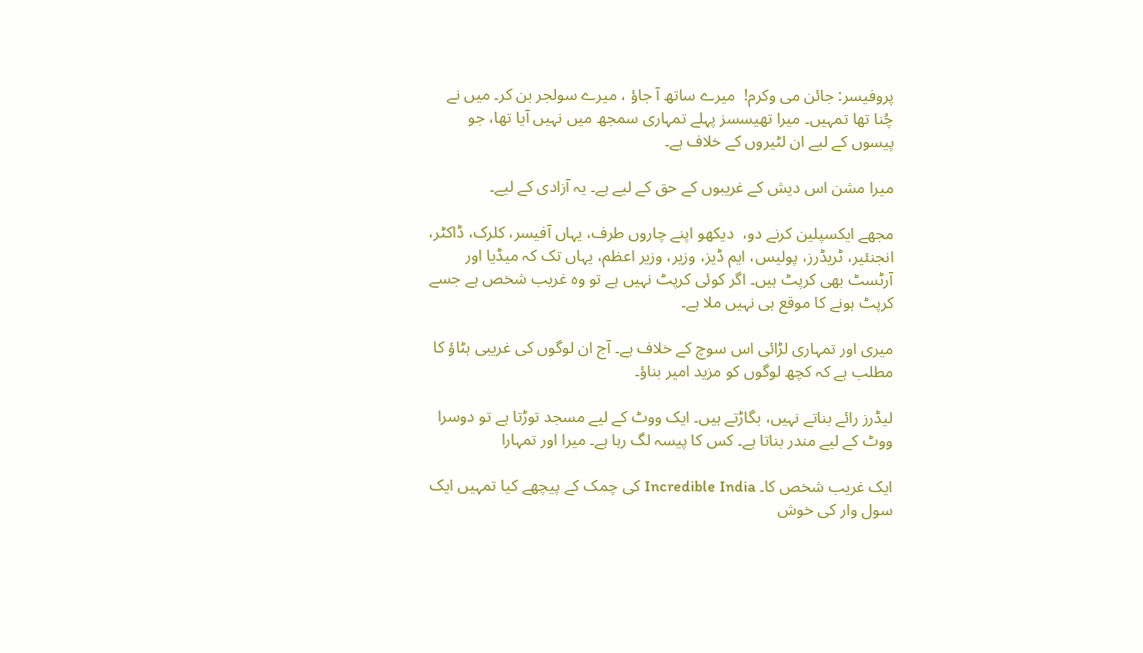پروفیسر: جائن می وکرم!  میرے ساتھ آ جاؤ ، میرے سولجر بن کر۔ میں نے چُنا تھا تمہیں۔ میرا تھیسسز پہلے تمہاری سمجھ میں نہیں آیا تھا، جو پیسوں کے لیے ان لٹیروں کے خلاف ہے۔

میرا مشن اس دیش کے غریبوں کے حق کے لیے ہے۔ یہ آزادی کے لیے۔

مجھے ایکسپلین کرنے دو،  دیکھو اپنے چاروں طرف، یہاں آفیسر، کلرک، ڈاکٹر، انجنئیر، ٹریڈرز، پولیس، ایم ڈیز، وزیر، وزیر اعظم، یہاں تک کہ میڈیا اور آرٹسٹ بھی کرپٹ ہیں۔ اگر کوئی کرپٹ نہیں ہے تو وہ غریب شخص ہے جسے کرپٹ ہونے کا موقع ہی نہیں ملا ہے۔

میری اور تمہاری لڑائی اس سوچ کے خلاف ہے۔ آج ان لوگوں کی غریبی ہٹاؤ کا مطلب ہے کہ کچھ لوگوں کو مزید امیر بناؤ۔

لیڈرز رائے بناتے نہیں، بگاڑتے ہیں۔ ایک ووٹ کے لیے مسجد توڑتا ہے تو دوسرا ووٹ کے لیے مندر بناتا ہے۔ کس کا پیسہ لگ رہا ہے۔ میرا اور تمہارا

ایک غریب شخص کا۔ Incredible India کی چمک کے پیچھے کیا تمہیں ایک سول وار کی خوش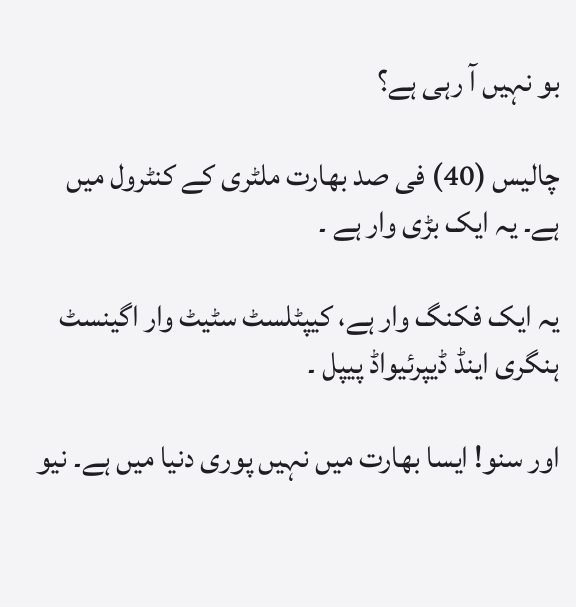بو نہیں آ رہی ہے؟

چالیس (40) فی صد بھارت ملٹری کے کنٹرول میں ہے۔ یہ ایک بڑی وار ہے ۔

یہ ایک فکنگ وار ہے، کیپٹلسٹ سٹیٹ وار اگینسٹ ہنگری اینڈ ڈیپرئیواڈ پیپل ۔

اور سنو! ایسا بھارت میں نہیں پوری دنیا میں ہے۔ نیو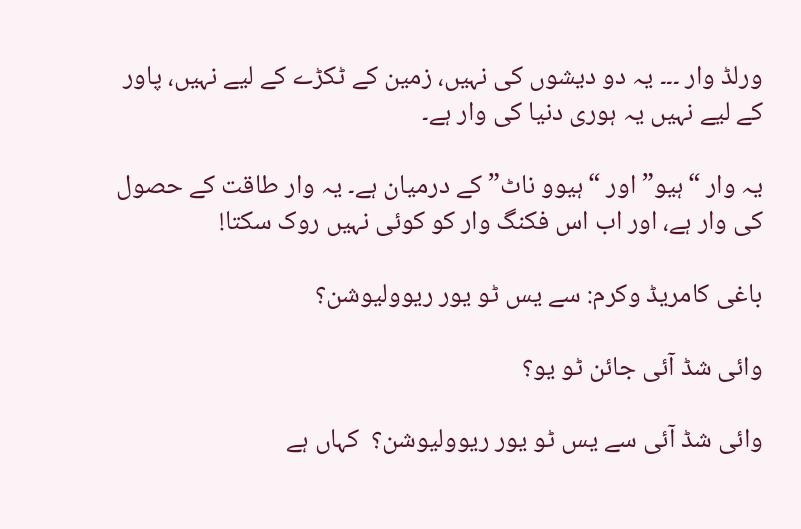ورلڈ وار ۔۔۔ یہ دو دیشوں کی نہیں، زمین کے ٹکڑے کے لیے نہیں، پاور کے لیے نہیں یہ ہوری دنیا کی وار ہے۔

یہ وار “ہیو” اور “ہیوو ناٹ” کے درمیان ہے۔ یہ وار طاقت کے حصول کی وار ہے، اور اب اس فکنگ وار کو کوئی نہیں روک سکتا!

باغی کامریڈ وکرم: سے یس ٹو یور ریوولیوشن؟

وائی شڈ آئی جائن ٹو یو؟

وائی شڈ آئی سے یس ٹو یور ریوولیوشن؟  کہاں ہے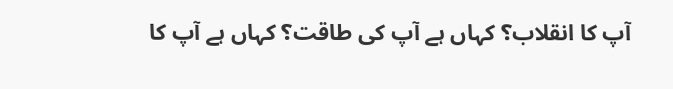آپ کا انقلاب؟ کہاں ہے آپ کی طاقت؟ کہاں ہے آپ کا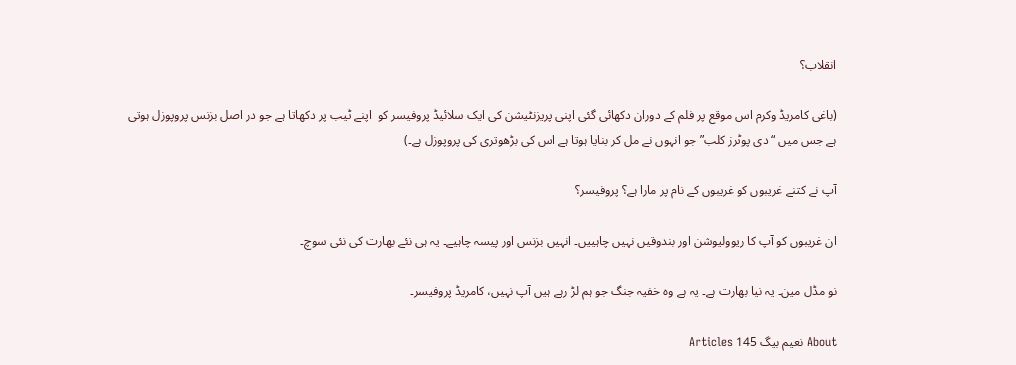انقلاب؟

(باغی کامریڈ وکرم اس موقع پر فلم کے دوران دکھائی گئی اپنی پریزنٹیشن کی ایک سلائیڈ پروفیسر کو  اپنے ٹیب پر دکھاتا ہے جو در اصل بزنس پروپوزل ہوتی ہے جس میں “دی پوٹرز کلب” جو انہوں نے مل کر بنایا ہوتا ہے اس کی بڑھوتری کی پروپوزل ہے۔)

آپ نے کتنے غریبوں کو غریبوں کے نام پر مارا ہے؟ پروفیسر؟

ان غریبوں کو آپ کا ریوولیوشن اور بندوقیں نہیں چاہییں۔ انہیں بزنس اور پیسہ چاہیے۔ یہ ہی نئے بھارت کی نئی سوچ۔

نو مڈل مین۔ یہ نیا بھارت ہے۔ یہ ہے وہ خفیہ جنگ جو ہم لڑ رہے ہیں آپ نہیں، کامریڈ پروفیسر۔

About نعیم بیگ 145 Articles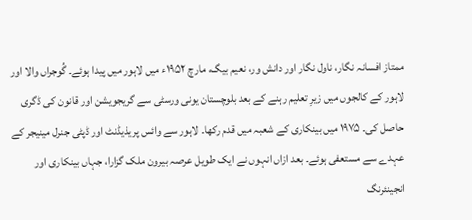ممتاز افسانہ نگار، ناول نگار اور دانش ور، نعیم بیگ، مارچ ۱۹۵۲ء میں لاہور میں پیدا ہوئے۔ گُوجراں والا اور لاہور کے کالجوں میں زیرِ تعلیم رہنے کے بعد بلوچستان یونی ورسٹی سے گریجویشن اور قانون کی ڈگری حاصل کی۔ ۱۹۷۵ میں بینکاری کے شعبہ میں قدم رکھا۔ لاہور سے وائس پریذیڈنٹ اور ڈپٹی جنرل مینیجر کے عہدے سے مستعفی ہوئے۔ بعد ازاں انہوں نے ایک طویل عرصہ بیرون ملک گزارا، جہاں بینکاری اور انجینئرنگ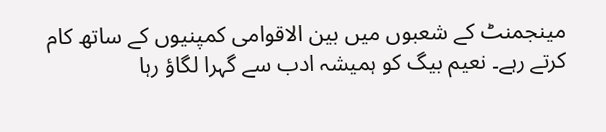مینجمنٹ کے شعبوں میں بین الاقوامی کمپنیوں کے ساتھ کام کرتے رہے۔ نعیم بیگ کو ہمیشہ ادب سے گہرا لگاؤ رہا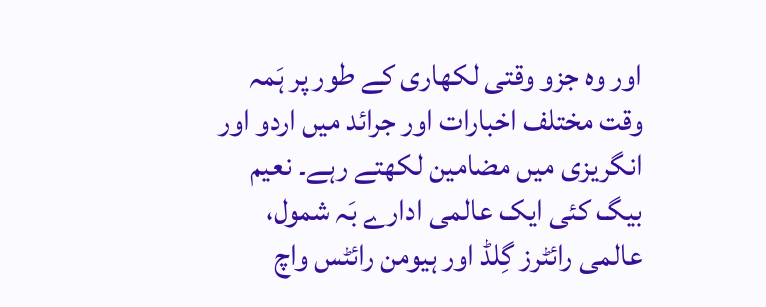اور وہ جزو وقتی لکھاری کے طور پر ہَمہ وقت مختلف اخبارات اور جرائد میں اردو اور انگریزی میں مضامین لکھتے رہے۔ نعیم بیگ کئی ایک عالمی ادارے بَہ شمول، عالمی رائٹرز گِلڈ اور ہیومن رائٹس واچ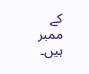کے ممبر ہیں۔